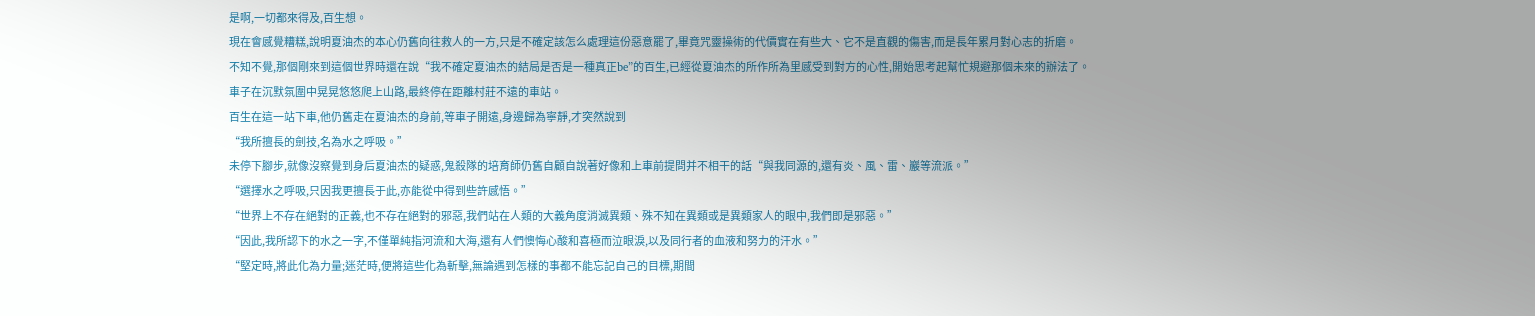是啊,一切都來得及,百生想。
現在會感覺糟糕,說明夏油杰的本心仍舊向往救人的一方,只是不確定該怎么處理這份惡意罷了,畢竟咒靈操術的代價實在有些大、它不是直觀的傷害,而是長年累月對心志的折磨。
不知不覺,那個剛來到這個世界時還在說“我不確定夏油杰的結局是否是一種真正be”的百生,已經從夏油杰的所作所為里感受到對方的心性,開始思考起幫忙規避那個未來的辦法了。
車子在沉默氛圍中晃晃悠悠爬上山路,最終停在距離村莊不遠的車站。
百生在這一站下車,他仍舊走在夏油杰的身前,等車子開遠,身邊歸為寧靜,才突然說到
“我所擅長的劍技,名為水之呼吸。”
未停下腳步,就像沒察覺到身后夏油杰的疑惑,鬼殺隊的培育師仍舊自顧自說著好像和上車前提問并不相干的話“與我同源的,還有炎、風、雷、巖等流派。”
“選擇水之呼吸,只因我更擅長于此,亦能從中得到些許感悟。”
“世界上不存在絕對的正義,也不存在絕對的邪惡,我們站在人類的大義角度消滅異類、殊不知在異類或是異類家人的眼中,我們即是邪惡。”
“因此,我所認下的水之一字,不僅單純指河流和大海,還有人們懊悔心酸和喜極而泣眼淚,以及同行者的血液和努力的汗水。”
“堅定時,將此化為力量;迷茫時,便將這些化為斬擊,無論遇到怎樣的事都不能忘記自己的目標,期間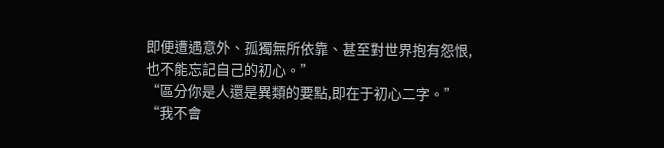即便遭遇意外、孤獨無所依靠、甚至對世界抱有怨恨,也不能忘記自己的初心。”
“區分你是人還是異類的要點,即在于初心二字。”
“我不會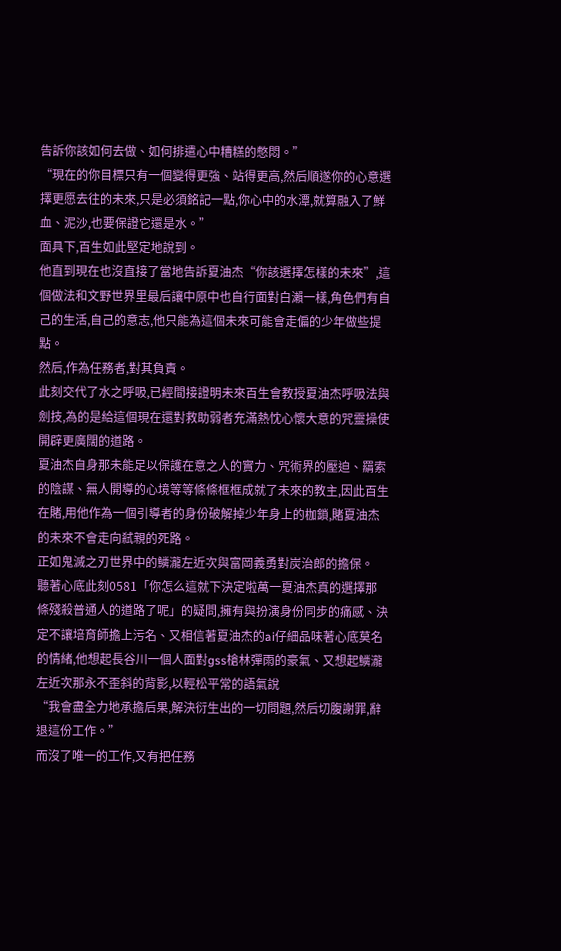告訴你該如何去做、如何排遣心中糟糕的憋悶。”
“現在的你目標只有一個變得更強、站得更高,然后順遂你的心意選擇更愿去往的未來,只是必須銘記一點,你心中的水潭,就算融入了鮮血、泥沙,也要保證它還是水。”
面具下,百生如此堅定地說到。
他直到現在也沒直接了當地告訴夏油杰“你該選擇怎樣的未來”,這個做法和文野世界里最后讓中原中也自行面對白瀨一樣,角色們有自己的生活,自己的意志,他只能為這個未來可能會走偏的少年做些提點。
然后,作為任務者,對其負責。
此刻交代了水之呼吸,已經間接證明未來百生會教授夏油杰呼吸法與劍技,為的是給這個現在還對救助弱者充滿熱忱心懷大意的咒靈操使開辟更廣闊的道路。
夏油杰自身那未能足以保護在意之人的實力、咒術界的壓迫、羂索的陰謀、無人開導的心境等等條條框框成就了未來的教主,因此百生在賭,用他作為一個引導者的身份破解掉少年身上的枷鎖,賭夏油杰的未來不會走向弒親的死路。
正如鬼滅之刃世界中的鱗瀧左近次與富岡義勇對炭治郎的擔保。
聽著心底此刻0581「你怎么這就下決定啦萬一夏油杰真的選擇那條殘殺普通人的道路了呢」的疑問,擁有與扮演身份同步的痛感、決定不讓培育師擔上污名、又相信著夏油杰的ai仔細品味著心底莫名的情緒,他想起長谷川一個人面對gss槍林彈雨的豪氣、又想起鱗瀧左近次那永不歪斜的背影,以輕松平常的語氣說
“我會盡全力地承擔后果,解決衍生出的一切問題,然后切腹謝罪,辭退這份工作。”
而沒了唯一的工作,又有把任務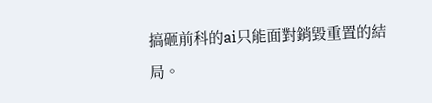搞砸前科的ai只能面對銷毀重置的結局。